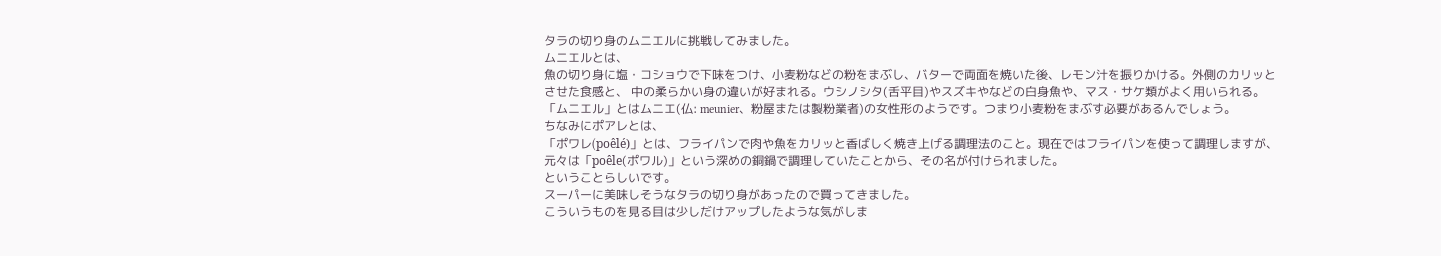タラの切り身のムニエルに挑戦してみました。
ムニエルとは、
魚の切り身に塩・コショウで下味をつけ、小麦粉などの粉をまぶし、バターで両面を焼いた後、レモン汁を振りかける。外側のカリッとさせた食感と、 中の柔らかい身の違いが好まれる。ウシノシタ(舌平目)やスズキやなどの白身魚や、マス・サケ類がよく用いられる。
「ムニエル」とはムニエ(仏: meunier、粉屋または製粉業者)の女性形のようです。つまり小麦粉をまぶす必要があるんでしょう。
ちなみにポアレとは、
「ポワレ(poêlé)」とは、フライパンで肉や魚をカリッと香ばしく焼き上げる調理法のこと。現在ではフライパンを使って調理しますが、 元々は「poêle(ポワル)」という深めの銅鍋で調理していたことから、その名が付けられました。
ということらしいです。
スーパーに美味しそうなタラの切り身があったので買ってきました。
こういうものを見る目は少しだけアップしたような気がしま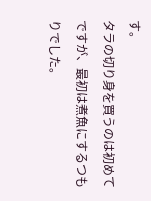す。
タラの切り身を買うのは初めてですが、最初は煮魚にするつもりでした。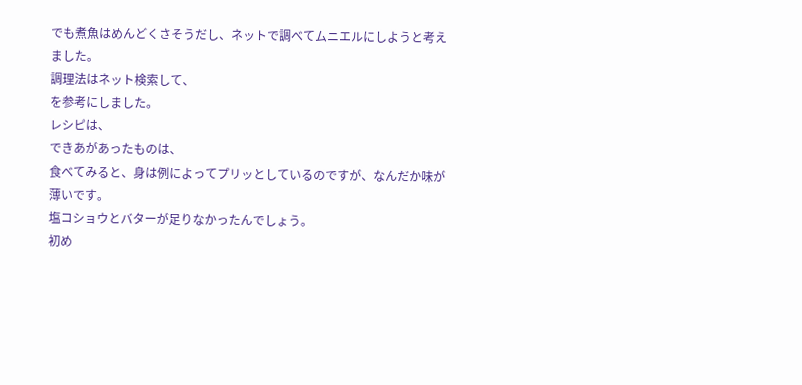でも煮魚はめんどくさそうだし、ネットで調べてムニエルにしようと考えました。
調理法はネット検索して、
を参考にしました。
レシピは、
できあがあったものは、
食べてみると、身は例によってプリッとしているのですが、なんだか味が薄いです。
塩コショウとバターが足りなかったんでしょう。
初め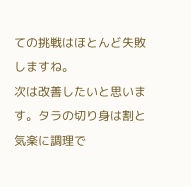ての挑戦はほとんど失敗しますね。
次は改善したいと思います。タラの切り身は割と気楽に調理で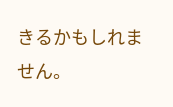きるかもしれません。